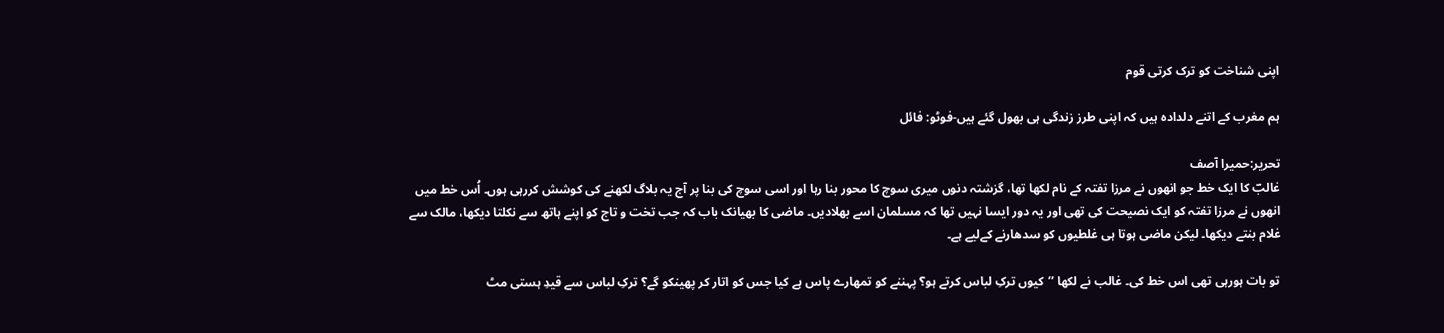اپنی شناخت کو ترک کرتی قوم

ہم مغرب کے اتنے دلدادہ ہیں کہ اپنی طرز زندگی ہی بھول گئے ہیں-فوٹو: فائل

تحریر:حمیرا آصف
غالبؔ کا ایک خط جو انھوں نے مرزا تفتہ کے نام لکھا تھا، گزشتہ دنوں میری سوچ کا محور بنا رہا اور اسی سوچ کی بنا پر آج یہ بلاگ لکھنے کی کوشش کررہی ہوں۔ اُس خط میں انھوں نے مرزا تفتہ کو ایک نصیحت کی تھی اور یہ دور ایسا نہیں تھا کہ مسلمان اسے بھلادیں۔ ماضی کا بھیانک باب کہ جب تخت و تاج کو اپنے ہاتھ سے نکلتا دیکھا، مالک سے غلام بنتے دیکھا۔ لیکن ماضی ہوتا ہی غلطیوں کو سدھارنے کےلیے ہے۔

تو بات ہورہی تھی اس خط کی۔ غالب نے لکھا ’’کیوں ترکِ لباس کرتے ہو؟ پہننے کو تمھارے پاس ہے کیا جس کو اتار کر پھینکو گے؟ ترکِ لباس سے قیدِ ہستی مٹ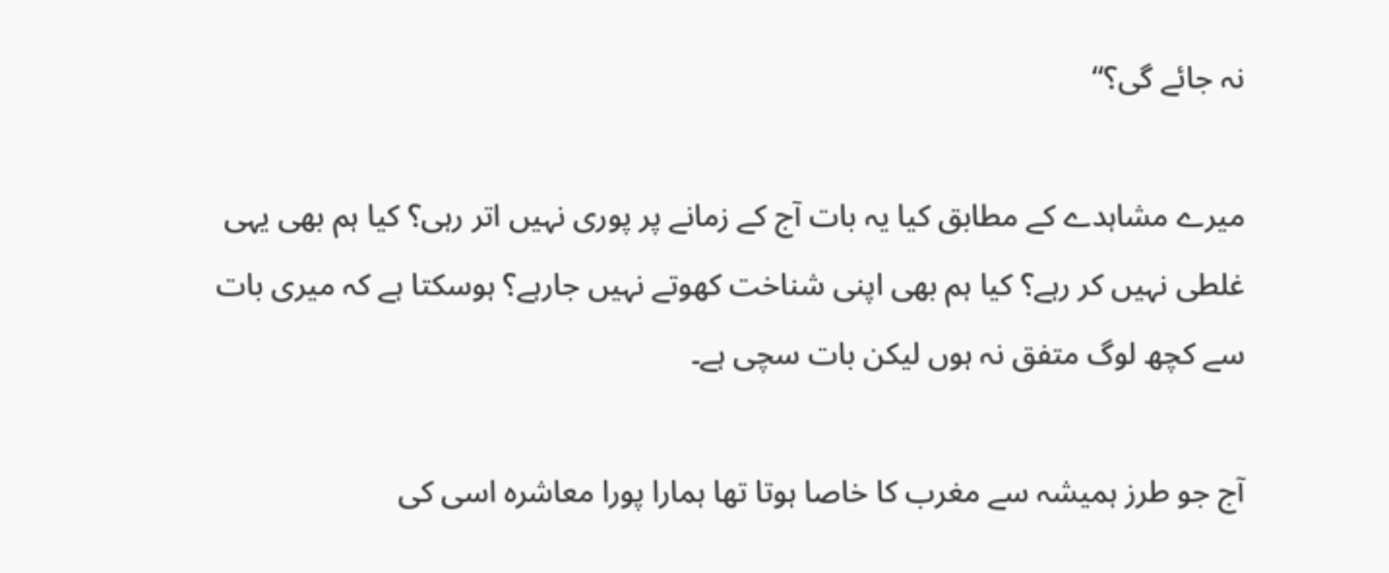نہ جائے گی؟‘‘

میرے مشاہدے کے مطابق کیا یہ بات آج کے زمانے پر پوری نہیں اتر رہی؟ کیا ہم بھی یہی غلطی نہیں کر رہے؟ کیا ہم بھی اپنی شناخت کھوتے نہیں جارہے؟ ہوسکتا ہے کہ میری بات سے کچھ لوگ متفق نہ ہوں لیکن بات سچی ہے۔

آج جو طرز ہمیشہ سے مغرب کا خاصا ہوتا تھا ہمارا پورا معاشرہ اسی کی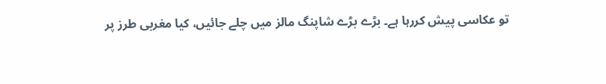تو عکاسی پیش کررہا ہے۔ بڑے بڑے شاپنگ مالز میں چلے جائیں، کیا مغربی طرز پر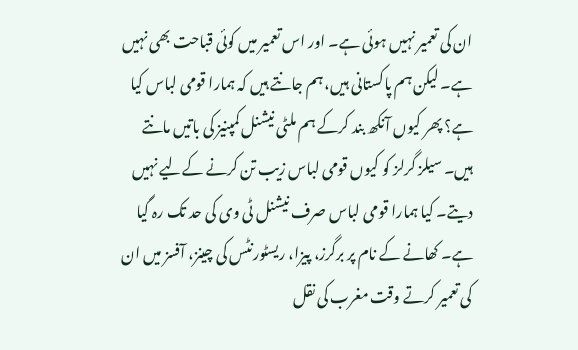ان کی تعمیر نہیں ہوئی ہے۔ اور اس تعمیر میں کوئی قباحت بھی نہیں ہے۔ لیکن ہم پاکستانی ہیں، ہم جانتے ہیں کہ ہمارا قومی لباس کیا ہے؟ پھر کیوں آنکھ بند کرکے ہم ملٹی نیشنل کمپنیز کی باتیں مانتے ہیں۔ سیلز گرلز کو کیوں قومی لباس زیب تن کرنے کےلیے نہیں دیتے۔ کیا ہمارا قومی لباس صرف نیشنل ٹی وی کی حد تک رہ گیا ہے۔ کھانے کے نام پر برگرز، پیزا، ریسٹورنٹس کی چینز، آفسز میں ان کی تعمیر کرتے وقت مغرب کی نقل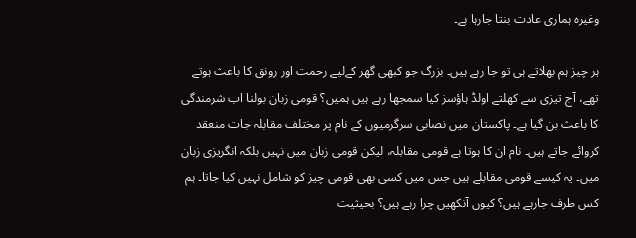وغیرہ ہماری عادت بنتا جارہا ہے۔

ہر چیز ہم بھلاتے ہی تو جا رہے ہیں۔ بزرگ جو کبھی گھر کےلیے رحمت اور رونق کا باعث ہوتے تھے، آج تیزی سے کھلتے اولڈ ہاؤسز کیا سمجھا رہے ہیں ہمیں؟ قومی زبان بولنا اب شرمندگی کا باعث بن گیا ہے۔ پاکستان میں نصابی سرگرمیوں کے نام پر مختلف مقابلہ جات منعقد کروائے جاتے ہیں۔ نام ان کا ہوتا ہے قومی مقابلہ، لیکن قومی زبان میں نہیں بلکہ انگریزی زبان میں۔ یہ کیسے قومی مقابلے ہیں جس میں کسی بھی قومی چیز کو شامل نہیں کیا جاتا۔ ہم کس طرف جارہے ہیں؟ کیوں آنکھیں چرا رہے ہیں؟ بحیثیت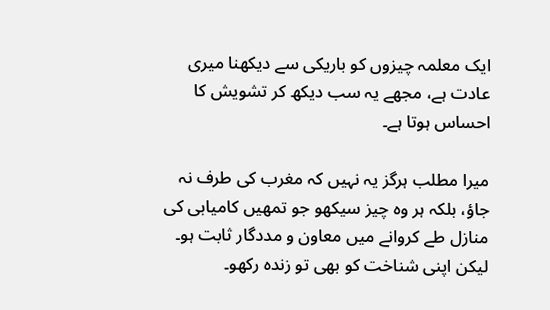ایک معلمہ چیزوں کو باریکی سے دیکھنا میری عادت ہے، مجھے یہ سب دیکھ کر تشویش کا احساس ہوتا ہے۔

میرا مطلب ہرگز یہ نہیں کہ مغرب کی طرف نہ جاؤ، بلکہ ہر وہ چیز سیکھو جو تمھیں کامیابی کی منازل طے کروانے میں معاون و مددگار ثابت ہو۔ لیکن اپنی شناخت کو بھی تو زندہ رکھو۔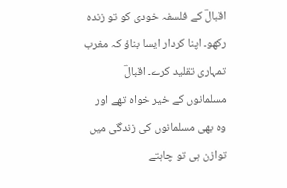اقبالؔ کے فلسفہ خودی کو تو زندہ رکھو۔ اپنا کردار ایسا بناؤ کہ مغرب تمہاری تقلید کرے۔ اقبالؔ مسلمانوں کے خیر خواہ تھے اور وہ بھی مسلمانوں کی زندگی میں توازن ہی تو چاہتے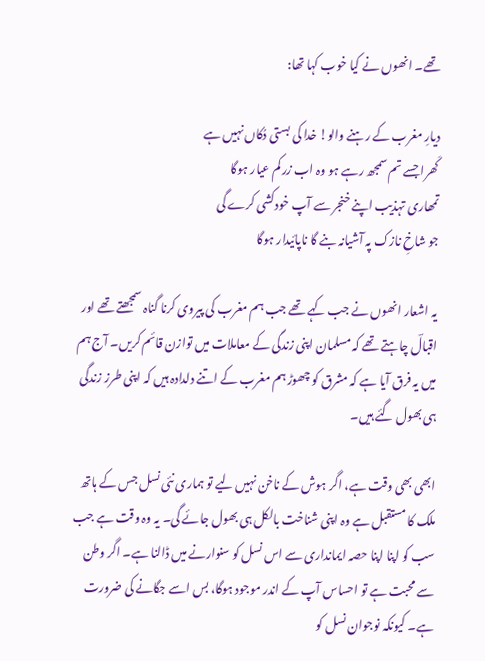تھے۔ انھوں نے کیا خوب کہا تھا:

دیارِ مغرب کے رہنے والو! خدا کی بستی دُکاں نہیں ہے
کَھرا جسے تم سمجھ رہے ہو وہ اب زر کم عیار ہوگا
تمھاری تہذیب اپنے خنجر سے آپ خودکشی کرے گی
جو شاخِ نازک پہ آشیانہ بنے گا ناپائیدار ہوگا

یہ اشعار انھوں نے جب کہے تھے جب ہم مغرب کی پیروی کرنا گناہ سمجھتے تھے اور اقبالؔ چاہتے تھے کہ مسلمان اپنی زندگی کے معاملات میں توازن قائم کریں۔ آج ہم میں یہ فرق آیا ہے کہ مشرق کو چھوڑ ہم مغرب کے اتنے دلدادہ ہیں کہ اپنی طرز زندگی ہی بھول گئے ہیں۔

ابھی بھی وقت ہے، اگر ہوش کے ناخن نہیں لیے تو ہماری نئی نسل جس کے ہاتھ ملک کا مستقبل ہے وہ اپنی شناخت بالکل ہی بھول جائے گی۔ یہ وہ وقت ہے جب سب کو اپنا اپنا حصہ ایمانداری سے اس نسل کو سنوارنے میں ڈالنا ہے۔ اگر وطن سے محبت ہے تو احساس آپ کے اندر موجود ہوگا، بس اسے جگانے کی ضرورت ہے۔ کیونکہ نوجوان نسل کو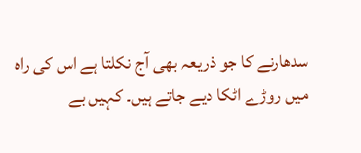سدھارنے کا جو ذریعہ بھی آج نکلتا ہے اس کی راہ میں روڑے اٹکا دیے جاتے ہیں۔ کہیں بے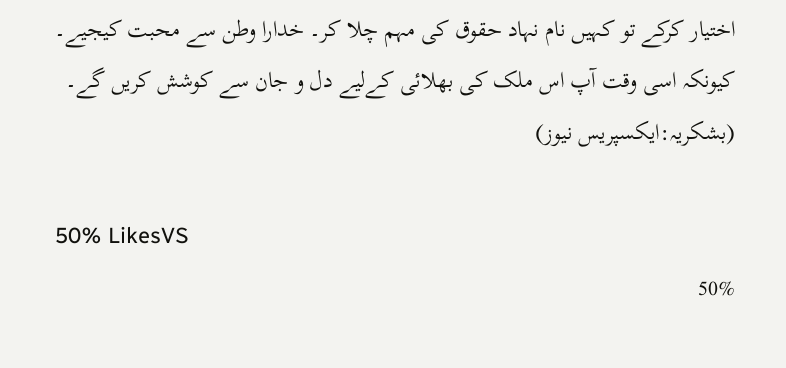اختیار کرکے تو کہیں نام نہاد حقوق کی مہم چلا کر۔ خدارا وطن سے محبت کیجیے۔ کیونکہ اسی وقت آپ اس ملک کی بھلائی کےلیے دل و جان سے کوشش کریں گے۔
(بشکریہ:ایکسپریس نیوز)

50% LikesVS
50%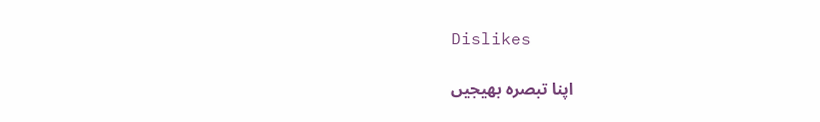Dislikes

اپنا تبصرہ بھیجیں